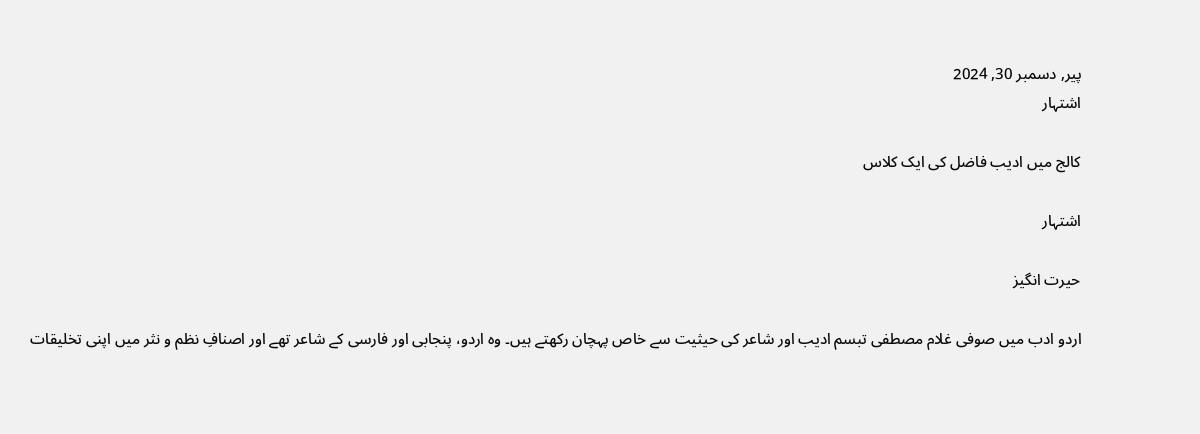پیر, دسمبر 30, 2024
اشتہار

کالج میں ادیب فاضل کی ایک کلاس

اشتہار

حیرت انگیز

اردو ادب میں صوفی غلام مصطفی تبسم ادیب اور شاعر کی حیثیت سے خاص پہچان رکھتے ہیں۔ وہ اردو، پنجابی اور فارسی کے شاعر تھے اور اصنافِ نظم و نثر میں اپنی تخلیقات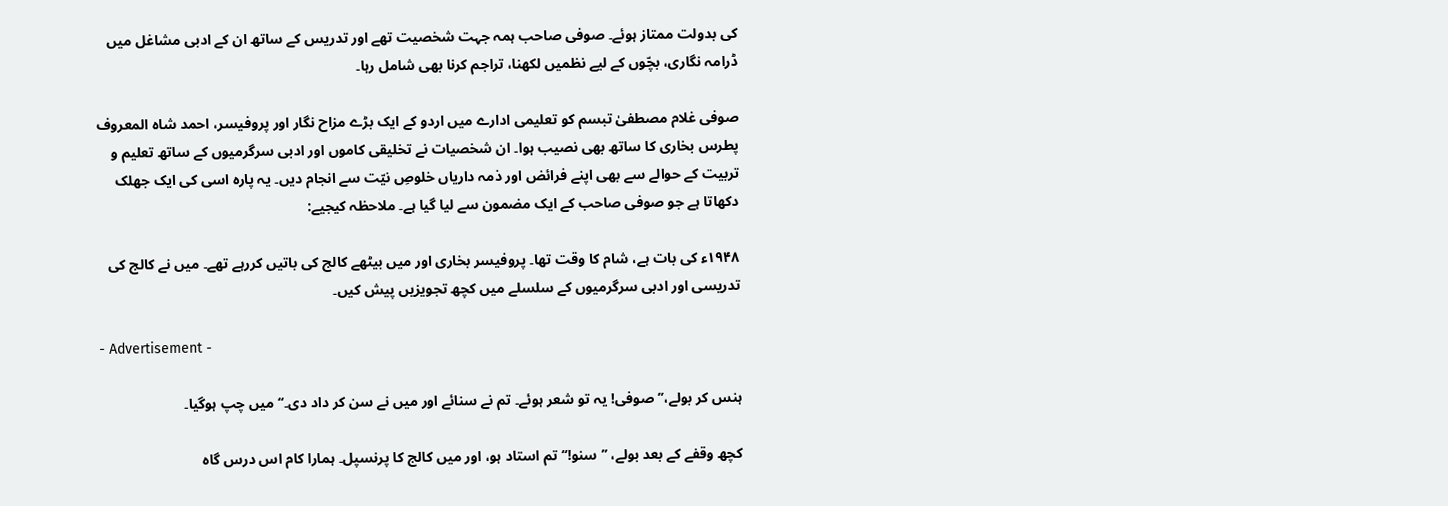کی بدولت ممتاز ہوئے۔ صوفی صاحب ہمہ جہت شخصیت تھے اور تدریس کے ساتھ ان کے ادبی مشاغل میں ڈرامہ نگاری، بچّوں کے لیے نظمیں لکھنا، تراجم کرنا بھی شامل رہا۔

صوفی غلام مصطفیٰ تبسم کو تعلیمی ادارے میں اردو کے ایک بڑے مزاح نگار اور پروفیسر، احمد شاہ المعروف پطرس بخاری کا ساتھ بھی نصیب ہوا۔ ان شخصیات نے تخلیقی کاموں اور ادبی سرگرمیوں کے ساتھ تعلیم و تربیت کے حوالے سے بھی اپنے فرائض اور ذمہ داریاں خلوصِ‌ نیّت سے انجام دیں۔ یہ پارہ اسی کی ایک جھلک دکھاتا ہے جو صوفی صاحب کے ایک مضمون سے لیا گیا ہے۔ ملاحظہ کیجیے:

۱۹۴۸ء کی بات ہے، شام کا وقت تھا۔ پروفیسر بخاری اور میں بیٹھے کالج کی باتیں کررہے تھے۔ میں نے کالج کی تدریسی اور ادبی سرگرمیوں کے سلسلے میں کچھ تجویزیں پیش کیں۔

- Advertisement -

ہنس کر بولے،’’صوفی! یہ تو شعر ہوئے۔ تم نے سنائے اور میں نے سن کر داد دی۔‘‘ میں چپ ہوگیا۔

کچھ وقفے کے بعد بولے، ’’سنو!‘‘ تم استاد ہو، اور میں کالج کا پرنسپل۔ ہمارا کام اس درس گاہ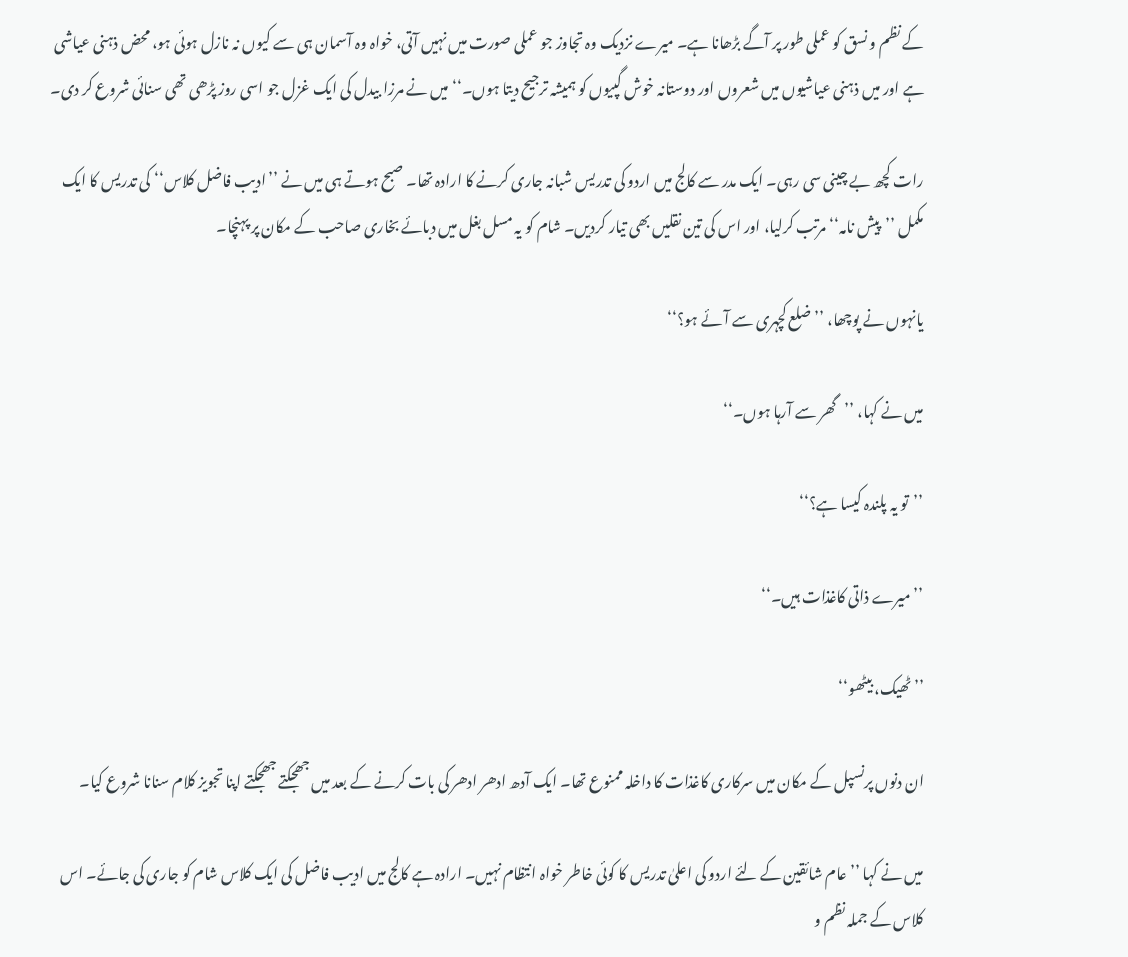کے نظم و نسق کو عملی طور پر آگے بڑھانا ہے۔ میرے نزدیک وہ تجاوز جو عملی صورت میں نہیں آتی، خواہ وہ آسمان ہی سے کیوں نہ نازل ہوئی ہو، محض ذہنی عیاشی ہے اور میں ذہنی عیاشیوں میں شعروں اور دوستانہ خوش گپیوں کو ہمیشہ ترجیح دیتا ہوں۔‘‘ میں نے مرزا بیدل کی ایک غزل جو اسی روز پڑھی تھی سنائی شروع کر دی۔

رات کچھ بے چینی سی رہی۔ ایک مدر سے کالج میں اردو کی تدریس شبانہ جاری کرنے کا ارادہ تھا۔ صبح ہوتے ہی میں نے ’’ادیب فاضل کلاس‘‘ کی تدریس کا ایک مکمل ’’پیش نامہ‘‘ مرتب کرلیا، اور اس کی تین نقلیں بھی تیار کردیں۔ شام کو یہ مسل بغل میں دبائے بخاری صاحب کے مکان پر پہنچا۔

یانہوں نے پوچھا، ’’ضلع کچہری سے آئے ہو؟‘‘

میں نے کہا، ’’گھر سے آرہا ہوں۔‘‘

’’تو یہ پلندہ کیسا ہے؟‘‘

’’میرے ذاتی کاغذات ہیں۔‘‘

’’ٹھیک، بیٹھو‘‘

ان دنوں پرنسپل کے مکان میں سرکاری کاغذات کا داخلہ ممنوع تھا۔ ایک آدھ ادھر ادھر کی بات کرنے کے بعد میں جھجکتے جھجکتے اپنا تجویز کلام سنانا شروع کیا۔

میں نے کہا ’’عام شائقین کے لئے اردو کی اعلیٰ تدریس کا کوئی خاطر خواہ انتظام نہیں۔ ارادہ ہے کالج میں ادیب فاضل کی ایک کلاس شام کو جاری کی جائے۔ اس کلاس کے جملہ نظم و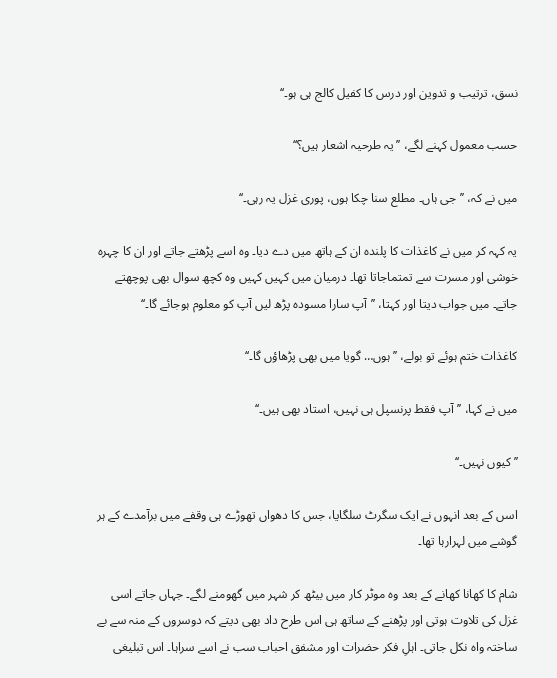نسق، ترتیب و تدوین اور درس کا کفیل کالج ہی ہو۔‘‘

حسب معمول کہنے لگے، ’’یہ طرحیہ اشعار ہیں؟‘‘

میں نے کہ، ’’جی ہاں۔ مطلع سنا چکا ہوں، پوری غزل یہ رہی۔‘‘

یہ کہہ کر میں نے کاغذات کا پلندہ ان کے ہاتھ میں دے دیا۔ وہ اسے پڑھتے جاتے اور ان کا چہرہ خوشی اور مسرت سے تمتماجاتا تھا۔ درمیان میں کہیں کہیں وہ کچھ سوال بھی پوچھتے جاتے۔ میں جواب دیتا اور کہتا، ’’آپ سارا مسودہ پڑھ لیں آپ کو معلوم ہوجائے گا۔‘‘

کاغذات ختم ہوئے تو بولے، ’’ہوں… گویا میں بھی پڑھاؤں گا۔‘‘

میں نے کہا، ’’آپ فقط پرنسپل ہی نہیں، استاد بھی ہیں۔‘‘

’’کیوں نہیں۔‘‘

اسں کے بعد انہوں نے ایک سگرٹ سلگایا، جس کا دھواں تھوڑے ہی وقفے میں برآمدے کے ہر گوشے میں لہرارہا تھا۔

شام کا کھانا کھانے کے بعد وہ موٹر کار میں بیٹھ کر شہر میں گھومنے لگے۔ جہاں جاتے اسی غزل کی تلاوت ہوتی اور پڑھنے کے ساتھ ہی اس طرح داد بھی دیتے کہ دوسروں کے منہ سے بے ساختہ واہ نکل جاتی۔ اہلِ فکر حضرات اور مشفق احباب سب نے اسے سراہا۔ اس تبلیغی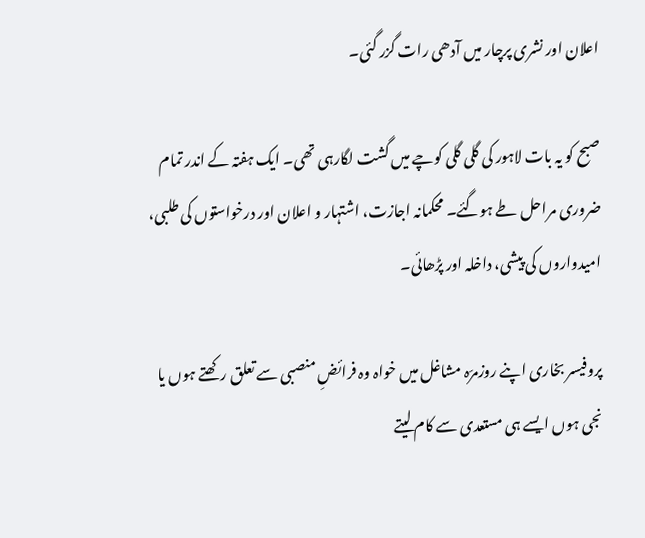اعلان اور نشری پرچار میں آدھی رات گزر گئی۔

صبح کو یہ بات لاہور کی گلی گلی کوچے میں گشت لگارہی تھی۔ ایک ہفتہ کے اندر تمام ضروری مراحل طے ہوگئے۔ محکمانہ اجازت، اشتہار و اعلان اور درخواستوں کی طلبی، امیدواروں کی پیشی، داخلہ اور پڑھائی۔

پروفیسر بخاری اپنے روزمرّہ مشاغل میں خواہ وہ فرائضِ منصبی سے تعلق رکھتے ہوں یا نجی ہوں ایسے ہی مستعدی سے کام لیتے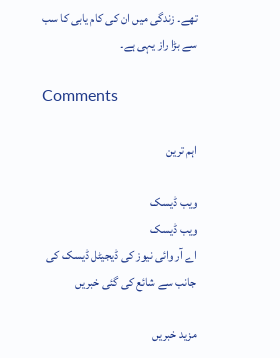تھے۔ زندگی میں ان کی کام یابی کا سب سے بڑا راز یہی ہے۔

Comments

اہم ترین

ویب ڈیسک
ویب ڈیسک
اے آر وائی نیوز کی ڈیجیٹل ڈیسک کی جانب سے شائع کی گئی خبریں

مزید خبریں